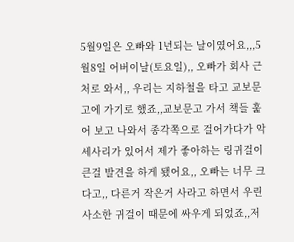5월9일은 오빠와 1년되는 날이였어요,,,5월8일 어버이날(토요일),, 오빠가 회사 근처로 와서,, 우리는 지하철을 타고 교보문고에 가기로 했죠,,교보문고 가서 책들 훑어 보고 나와서 종각쪽으로 걸어가다가 악세사리가 있어서 제가 좋아하는 링귀걸이 큰걸 발견을 하게 됐어요,, 오빠는 너무 크다고,, 다른거 작은거 사라고 하면서 우린 사소한 귀걸이 때문에 싸우게 되었죠,,저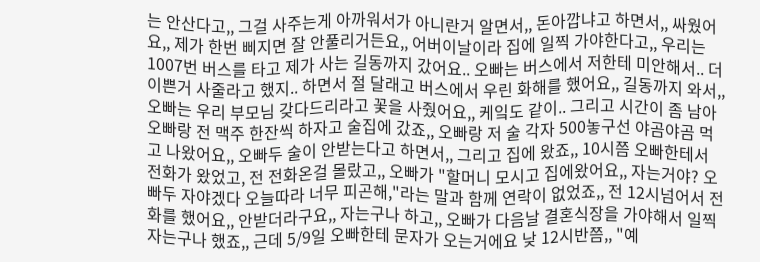는 안산다고,, 그걸 사주는게 아까워서가 아니란거 알면서,, 돈아깝냐고 하면서,, 싸웠어요,, 제가 한번 삐지면 잘 안풀리거든요,, 어버이날이라 집에 일찍 가야한다고,, 우리는 1007번 버스를 타고 제가 사는 길동까지 갔어요.. 오빠는 버스에서 저한테 미안해서.. 더 이쁜거 사줄라고 했지.. 하면서 절 달래고 버스에서 우린 화해를 했어요,, 길동까지 와서,, 오빠는 우리 부모님 갖다드리라고 꽃을 사줬어요,, 케잌도 같이.. 그리고 시간이 좀 남아 오빠랑 전 맥주 한잔씩 하자고 술집에 갔죠,, 오빠랑 저 술 각자 500놓구선 야곰야곰 먹고 나왔어요,, 오빠두 술이 안받는다고 하면서,, 그리고 집에 왔죠,, 10시쯤 오빠한테서 전화가 왔었고, 전 전화온걸 몰랐고,, 오빠가 "할머니 모시고 집에왔어요,, 자는거야? 오빠두 자야겠다 오늘따라 너무 피곤해,"라는 말과 함께 연락이 없었죠,, 전 12시넘어서 전화를 했어요,, 안받더라구요,, 자는구나 하고,, 오빠가 다음날 결혼식장을 가야해서 일찍 자는구나 했죠,, 근데 5/9일 오빠한테 문자가 오는거에요 낮 12시반쯤,, "예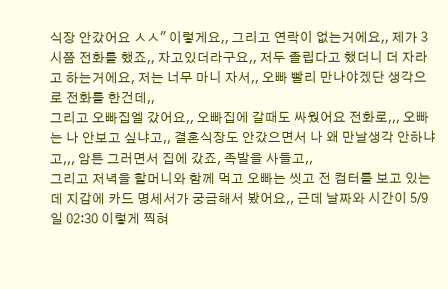식장 안갔어요 ㅅㅅ" 이렇게요,, 그리고 연락이 없는거에요,, 제가 3시쯤 전화를 했죠,, 자고있더라구요,, 저두 졸립다고 했더니 더 자라고 하는거에요, 저는 너무 마니 자서,, 오빠 빨리 만나야겠단 생각으로 전화를 한건데,,
그리고 오빠집엘 갔어요,, 오빠집에 갈때도 싸웠어요 전화로,,, 오빠는 나 안보고 싶냐고,, 결혼식장도 안갔으면서 나 왜 만날생각 안하냐고,,, 암튼 그러면서 집에 갔죠, 족발을 사들고,,
그리고 저녁을 할머니와 함께 먹고 오빠는 씻고 전 컴터를 보고 있는데 지갑에 카드 명세서가 궁금해서 봤어요,, 근데 날짜와 시간이 5/9일 02:30 이렇게 찍혀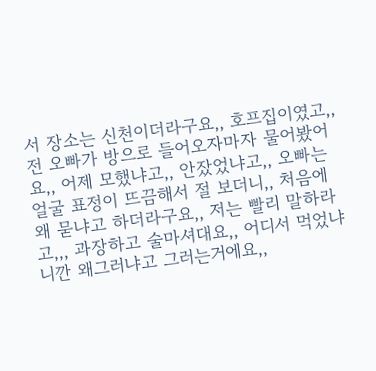서 장소는 신천이더라구요,, 호프집이였고,, 전 오빠가 방으로 들어오자마자 물어봤어요,, 어제 모했냐고,, 안잤었냐고,, 오빠는 얼굴 표정이 뜨끔해서 절 보더니,, 처음에 왜 묻냐고 하더라구요,, 저는 빨리 말하라고,,, 과장하고 술마셔대요,, 어디서 먹었냐니깐 왜그러냐고 그러는거에요,,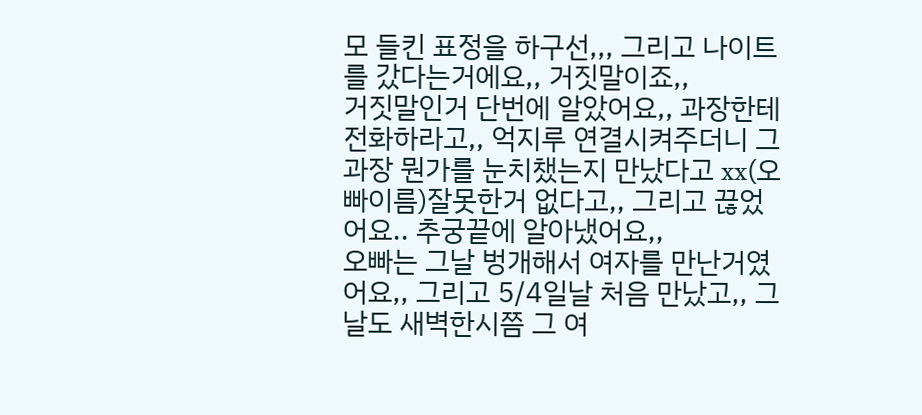모 들킨 표정을 하구선,,, 그리고 나이트를 갔다는거에요,, 거짓말이죠,,
거짓말인거 단번에 알았어요,, 과장한테 전화하라고,, 억지루 연결시켜주더니 그 과장 뭔가를 눈치챘는지 만났다고 xx(오빠이름)잘못한거 없다고,, 그리고 끊었어요.. 추궁끝에 알아냈어요,,
오빠는 그날 벙개해서 여자를 만난거였어요,, 그리고 5/4일날 처음 만났고,, 그날도 새벽한시쯤 그 여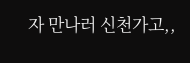자 만나러 신천가고,,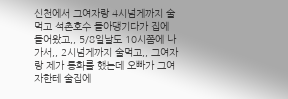신천에서 그여자랑 4시넘게까지 술먹고 석촌호수 돌아댕기다가 집에 들어왔고,, 5/8일날도 10시쯤에 나가서,, 2시넘게까지 술먹고,, 그여자랑 제가 통화를 했는데 오빠가 그여자한테 술집에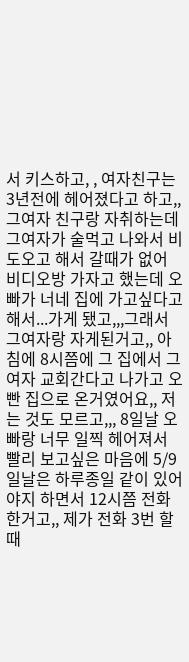서 키스하고, , 여자친구는 3년전에 헤어졌다고 하고,, 그여자 친구랑 자취하는데 그여자가 술먹고 나와서 비도오고 해서 갈때가 없어 비디오방 가자고 했는데 오빠가 너네 집에 가고싶다고 해서...가게 됐고,,,그래서 그여자랑 자게된거고,, 아침에 8시쯤에 그 집에서 그여자 교회간다고 나가고 오빤 집으로 온거였어요,, 저는 것도 모르고,,, 8일날 오빠랑 너무 일찍 헤어져서 빨리 보고싶은 마음에 5/9일날은 하루종일 같이 있어야지 하면서 12시쯤 전화한거고,, 제가 전화 3번 할때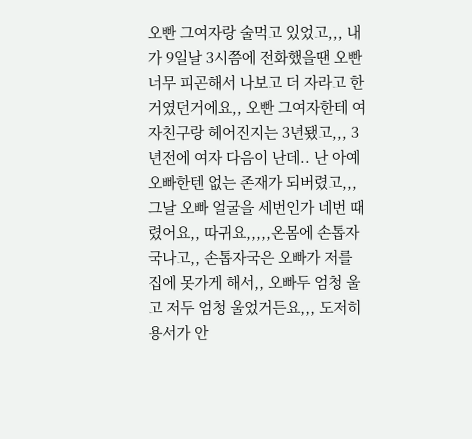오빤 그여자랑 술먹고 있었고,,, 내가 9일날 3시쯤에 전화했을땐 오빤 너무 피곤해서 나보고 더 자라고 한거였던거에요,, 오빤 그여자한테 여자친구랑 헤어진지는 3년됐고,,, 3년전에 여자 다음이 난데.. 난 아예 오빠한텐 없는 존재가 되버렸고,,, 그날 오빠 얼굴을 세번인가 네번 때렸어요,, 따귀요,,,,,온몸에 손톱자국나고,, 손톱자국은 오빠가 저를 집에 못가게 해서,, 오빠두 엄청 울고 저두 엄청 울었거든요,,, 도저히 용서가 안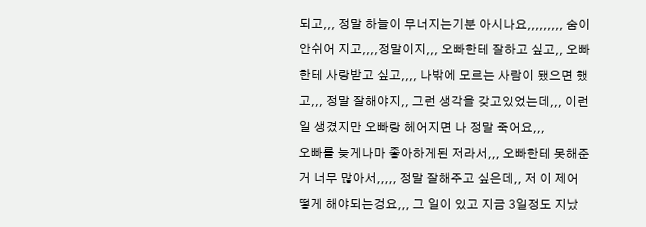되고,,, 정말 하늘이 무너지는기분 아시나요,,,,,,,,, 숨이 안쉬어 지고,,,,정말이지,,, 오빠한테 잘하고 싶고,, 오빠한테 사랑받고 싶고,,,, 나밖에 모르는 사람이 됐으면 했고,,, 정말 잘해야지,, 그런 생각을 갖고있었는데,,, 이런일 생겼지만 오빠랑 헤어지면 나 정말 죽어요,,,
오빠를 늦게나마 좋아하게된 저라서,,, 오빠한테 못해준거 너무 많아서,,,,, 정말 잘해주고 싶은데,, 저 이 제어떻게 해야되는겅요,,, 그 일이 있고 지금 3일정도 지났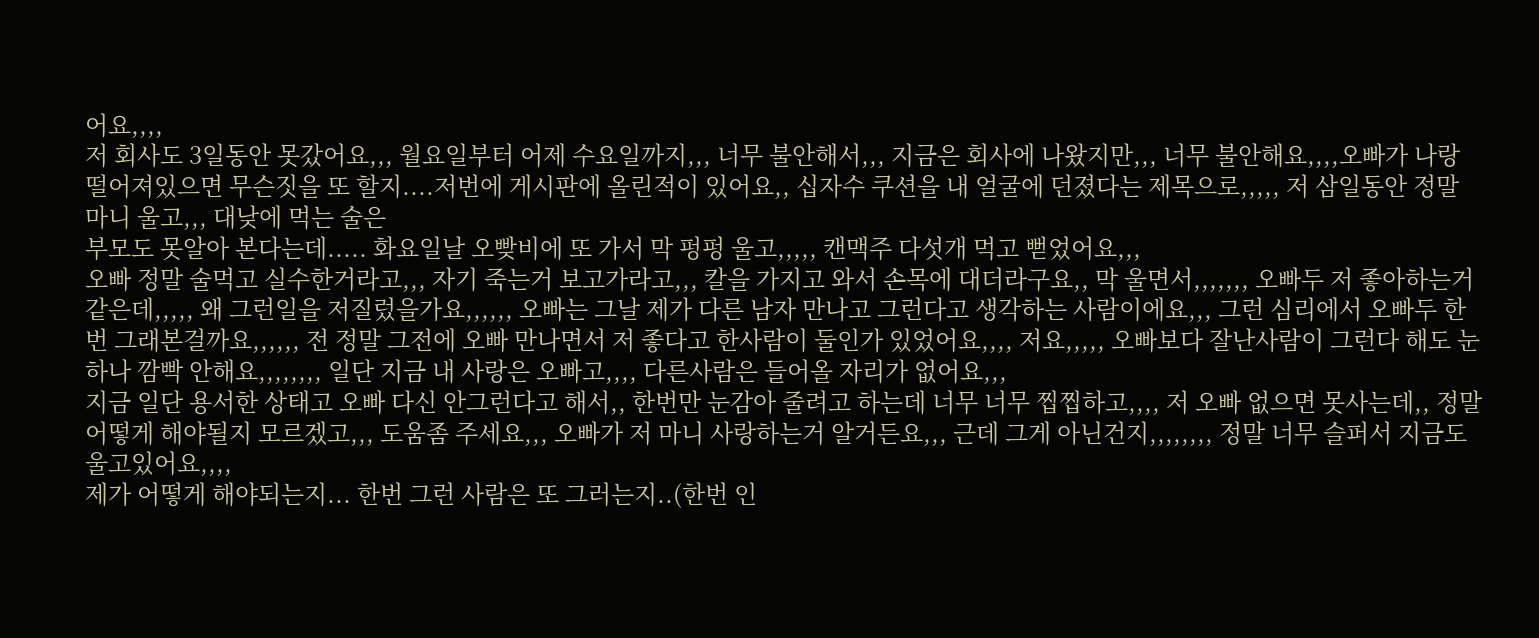어요,,,,
저 회사도 3일동안 못갔어요,,, 월요일부터 어제 수요일까지,,, 너무 불안해서,,, 지금은 회사에 나왔지만,,, 너무 불안해요,,,,오빠가 나랑 떨어져있으면 무슨짓을 또 할지....저번에 게시판에 올린적이 있어요,, 십자수 쿠션을 내 얼굴에 던졌다는 제목으로,,,,, 저 삼일동안 정말 마니 울고,,, 대낮에 먹는 술은
부모도 못알아 본다는데..... 화요일날 오빶비에 또 가서 막 펑펑 울고,,,,, 캔맥주 다섯개 먹고 뻗었어요,,,
오빠 정말 술먹고 실수한거라고,,, 자기 죽는거 보고가라고,,, 칼을 가지고 와서 손목에 대더라구요,, 막 울면서,,,,,,, 오빠두 저 좋아하는거 같은데,,,,, 왜 그런일을 저질렀을가요,,,,,, 오빠는 그날 제가 다른 남자 만나고 그런다고 생각하는 사람이에요,,, 그런 심리에서 오빠두 한번 그래본걸까요,,,,,, 전 정말 그전에 오빠 만나면서 저 좋다고 한사람이 둘인가 있었어요,,,, 저요,,,,, 오빠보다 잘난사람이 그런다 해도 눈하나 깜빡 안해요,,,,,,,, 일단 지금 내 사랑은 오빠고,,,, 다른사람은 들어올 자리가 없어요,,,
지금 일단 용서한 상태고 오빠 다신 안그런다고 해서,, 한번만 눈감아 줄려고 하는데 너무 너무 찝찝하고,,,, 저 오빠 없으면 못사는데,, 정말 어떻게 해야될지 모르겠고,,, 도움좀 주세요,,, 오빠가 저 마니 사랑하는거 알거든요,,, 근데 그게 아닌건지,,,,,,,, 정말 너무 슬퍼서 지금도 울고있어요,,,,
제가 어떻게 해야되는지... 한번 그런 사람은 또 그러는지..(한번 인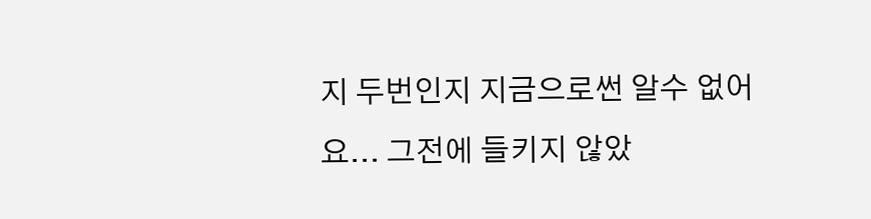지 두번인지 지금으로썬 알수 없어요... 그전에 들키지 않았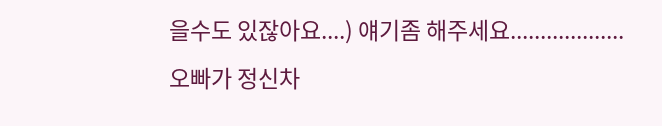을수도 있잖아요....) 얘기좀 해주세요...................
오빠가 정신차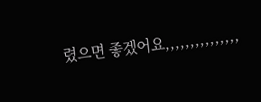렸으면 좋겠어요,,,,,,,,,,,,,,,